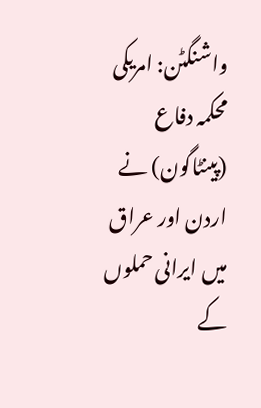واشنگٹن: امریکی محکمہ دفاع (پینٹاگون) نے اردن اور عراق میں ایرانی حملوں کے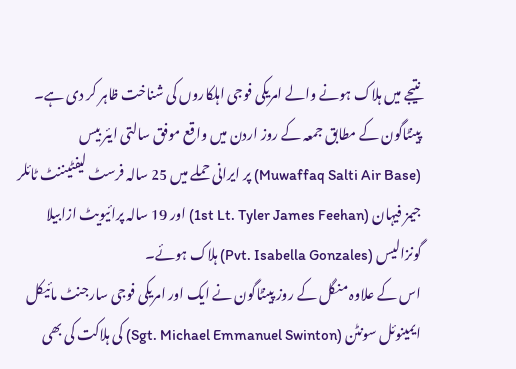نتیجے میں ہلاک ہونے والے امریکی فوجی اہلکاروں کی شناخت ظاہر کر دی ہے۔
پینٹاگون کے مطابق جمعہ کے روز اردن میں واقع موفق سالتی ایئر بیس (Muwaffaq Salti Air Base) پر ایرانی حملے میں 25 سالہ فرسٹ لیفٹیننٹ ٹائلر جیمز فیہان (1st Lt. Tyler James Feehan) اور 19 سالہ پرائیویٹ ازابیلا گونزالیس (Pvt. Isabella Gonzales) ہلاک ہوئے۔
اس کے علاوہ منگل کے روز پینٹاگون نے ایک اور امریکی فوجی سارجنٹ مائیکل ایمینوئل سونٹن (Sgt. Michael Emmanuel Swinton) کی ہلاکت کی بھی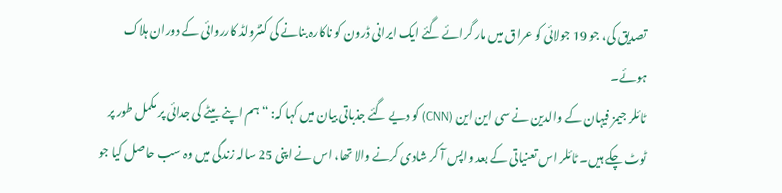تصدیق کی، جو 19 جولائی کو عراق میں مار گرائے گئے ایک ایرانی ڈرون کو ناکارہ بنانے کی کنٹرولڈ کارروائی کے دوران ہلاک ہوئے۔
ٹائلر جیمز فیہان کے والدین نے سی این این (CNN) کو دیے گئے جذباتی بیان میں کہا کہ: “ہم اپنے بیٹے کی جدائی پر مکمل طور پر ٹوٹ چکے ہیں۔ ٹائلر اس تعنیاتی کے بعد واپس آ کر شادی کرنے والا تھا، اس نے اپنی 25 سالہ زندگی میں وہ سب حاصل کیا جو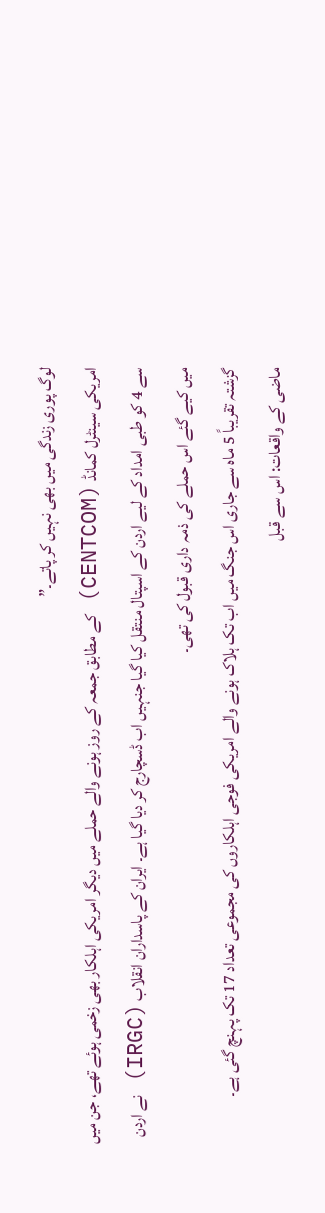لوگ پوری زندگی میں بھی نہیں کر پاتے۔”
امریکی سینٹرل کمانڈ (CENTCOM) کے مطابق جمعہ کے روز ہونے والے حملے میں دیگر امریکی اہلکار بھی زخمی ہوئے تھے، جن میں سے 4 کو طبی امداد کے لیے اردن کے اسپتال منتقل کیا گیا جنہیں اب ڈسچارج کر دیا گیا ہے۔ ایران کے پاسداران انقلاب (IRGC) نے اردن میں کیے گئے اس حملے کی ذمہ داری قبول کی تھی۔
گزشتہ تقریباً 5 ماہ سے جاری اس جنگ میں اب تک ہلاک ہونے والے امریکی فوجی اہلکاروں کی مجموعی تعداد 17 تک پہنچ گئی ہے۔
ماضی کے واقعات: اس سے قبل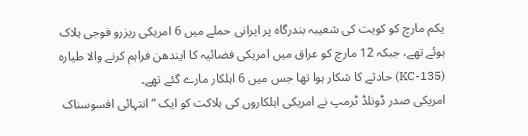یکم مارچ کو کویت کی شعیبہ بندرگاہ پر ایرانی حملے میں 6 امریکی ریزرو فوجی ہلاک ہوئے تھے، جبکہ 12 مارچ کو عراق میں امریکی فضائیہ کا ایندھن فراہم کرنے والا طیارہ (KC-135) حادثے کا شکار ہوا تھا جس میں 6 اہلکار مارے گئے تھے۔
امریکی صدر ڈونلڈ ٹرمپ نے امریکی اہلکاروں کی ہلاکت کو ایک “انتہائی افسوسناک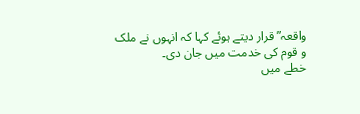واقعہ” قرار دیتے ہوئے کہا کہ انہوں نے ملک و قوم کی خدمت میں جان دی۔
خطے میں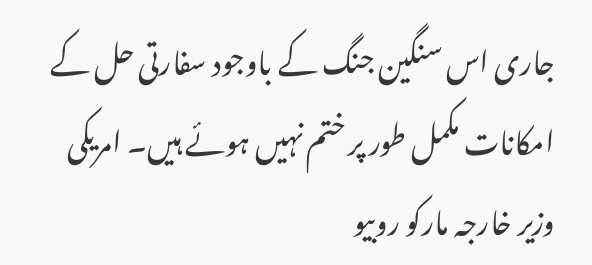جاری اس سنگین جنگ کے باوجود سفارتی حل کے امکانات مکمل طور پر ختم نہیں ہوئے ہیں۔ امریکی وزیر خارجہ مارکو روبیو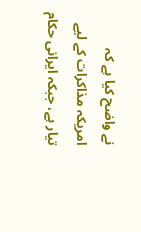نے واضح کیا ہے کہ امریکہ مذاکرات کے لیے تیار ہے، جبکہ ایرانی حکام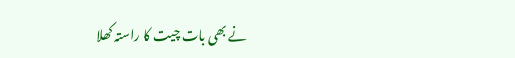نے بھی بات چیت کا راستہ کھلا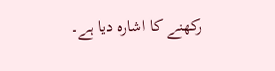رکھنے کا اشارہ دیا ہے۔